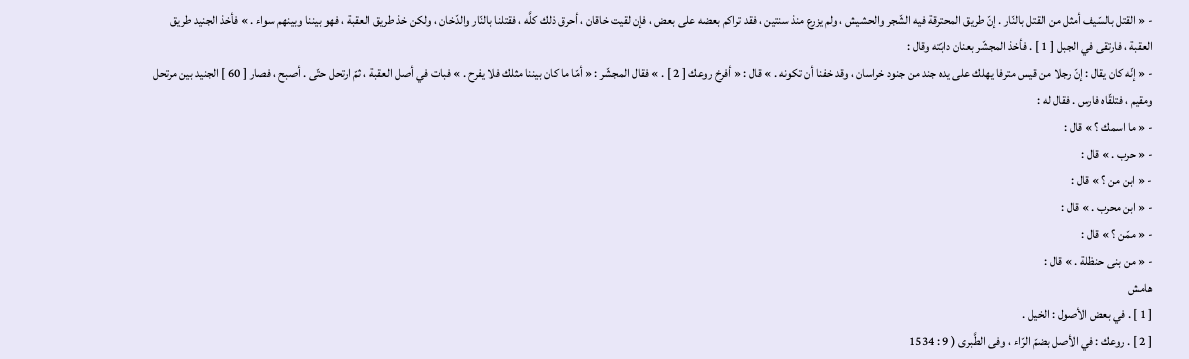- « القتل بالسّيف أمثل من القتل بالنّار . إنّ طريق المحترقة فيه الشّجر والحشيش ، ولم يزرع منذ سنتين ، فقد تراكم بعضه على بعض ، فإن لقيت خاقان ، أحرق ذلك كلَّه ، فقتلنا بالنّار والدّخان ، ولكن خذ طريق العقبة ، فهو بيننا وبينهم سواء . » فأخذ الجنيد طريق العقبة ، فارتقى في الجبل [ 1 ] . فأخذ المجشّر بعنان دابّته وقال :
- « إنّه كان يقال : إنّ رجلا من قيس مترفا يهلك على يده جند من جنود خراسان ، وقد خفنا أن تكونه . » قال : « أفرخ روعك [ 2 ] . » فقال المجشّر : « أمّا ما كان بيننا مثلك فلا يفرح . » فبات في أصل العقبة ، ثمّ ارتحل حتّى . أصبح ، فصار [ 60 ] الجنيد بين مرتحل ومقيم ، فتلقّاه فارس . فقال له :
- « ما اسمك ؟ » قال :
- « حرب . » قال :
- « ابن من ؟ » قال :
- « ابن محرب . » قال :
- « ممّن ؟ » قال :
- « من بنى حنظلة . » قال :
هامش
[ 1 ] . في بعض الأصول : الخيل .
[ 2 ] . روعك : في الأصل بضمّ الرّاء ، وفى الطَّبرى ( 9 : 1534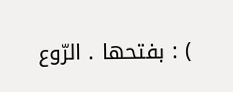) : بفتحها . الرّوع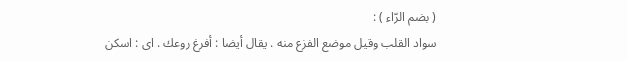( بضم الرّاء ) :
سواد القلب وقيل موضع الفزع منه . يقال أيضا : أفرغ روعك . اى : اسكن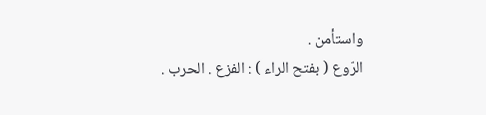واستأمن .
الرّوع ( بفتح الراء ) : الفزع . الحرب .